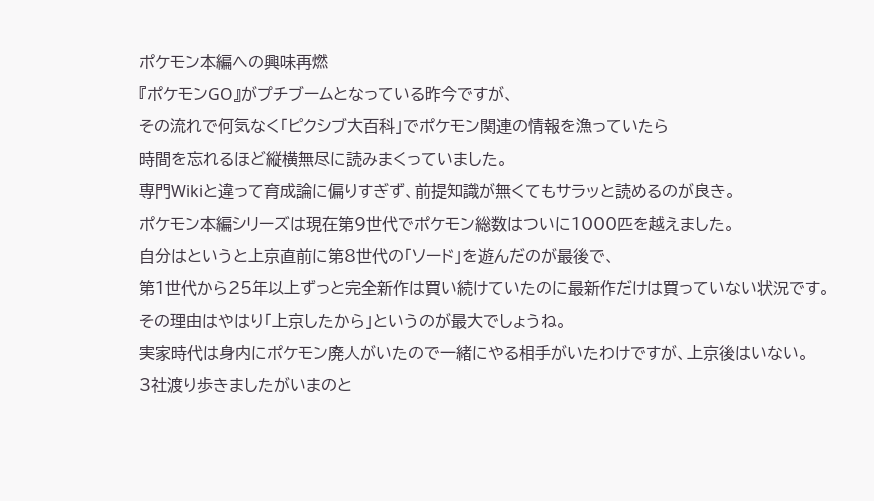ポケモン本編への興味再燃
『ポケモンGO』がプチブームとなっている昨今ですが、
その流れで何気なく「ピクシブ大百科」でポケモン関連の情報を漁っていたら
時間を忘れるほど縦横無尽に読みまくっていました。
専門Wikiと違って育成論に偏りすぎず、前提知識が無くてもサラッと読めるのが良き。
ポケモン本編シリーズは現在第9世代でポケモン総数はついに1000匹を越えました。
自分はというと上京直前に第8世代の「ソード」を遊んだのが最後で、
第1世代から25年以上ずっと完全新作は買い続けていたのに最新作だけは買っていない状況です。
その理由はやはり「上京したから」というのが最大でしょうね。
実家時代は身内にポケモン廃人がいたので一緒にやる相手がいたわけですが、上京後はいない。
3社渡り歩きましたがいまのと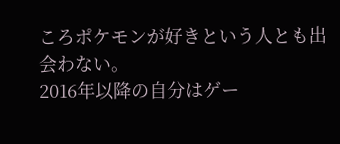ころポケモンが好きという人とも出会わない。
2016年以降の自分はゲー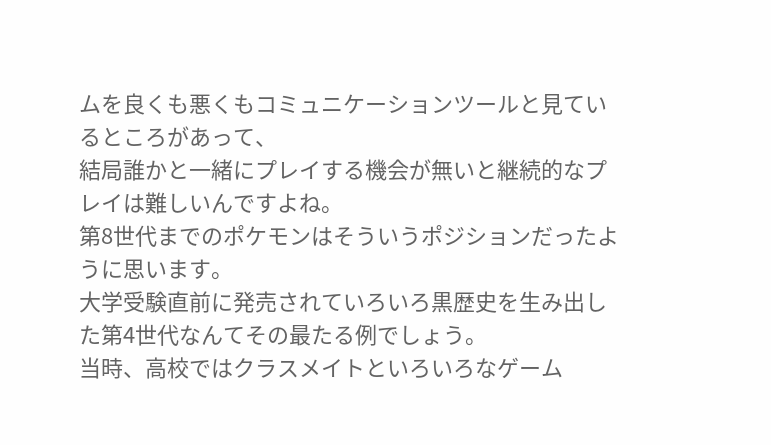ムを良くも悪くもコミュニケーションツールと見ているところがあって、
結局誰かと一緒にプレイする機会が無いと継続的なプレイは難しいんですよね。
第8世代までのポケモンはそういうポジションだったように思います。
大学受験直前に発売されていろいろ黒歴史を生み出した第4世代なんてその最たる例でしょう。
当時、高校ではクラスメイトといろいろなゲーム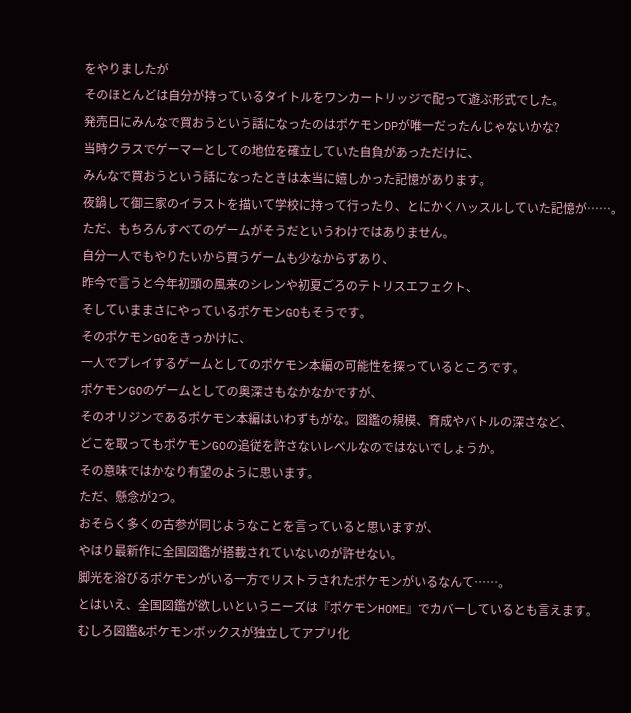をやりましたが
そのほとんどは自分が持っているタイトルをワンカートリッジで配って遊ぶ形式でした。
発売日にみんなで買おうという話になったのはポケモンDPが唯一だったんじゃないかな?
当時クラスでゲーマーとしての地位を確立していた自負があっただけに、
みんなで買おうという話になったときは本当に嬉しかった記憶があります。
夜鍋して御三家のイラストを描いて学校に持って行ったり、とにかくハッスルしていた記憶が……。
ただ、もちろんすべてのゲームがそうだというわけではありません。
自分一人でもやりたいから買うゲームも少なからずあり、
昨今で言うと今年初頭の風来のシレンや初夏ごろのテトリスエフェクト、
そしていままさにやっているポケモンGOもそうです。
そのポケモンGOをきっかけに、
一人でプレイするゲームとしてのポケモン本編の可能性を探っているところです。
ポケモンGOのゲームとしての奥深さもなかなかですが、
そのオリジンであるポケモン本編はいわずもがな。図鑑の規模、育成やバトルの深さなど、
どこを取ってもポケモンGOの追従を許さないレベルなのではないでしょうか。
その意味ではかなり有望のように思います。
ただ、懸念が2つ。
おそらく多くの古参が同じようなことを言っていると思いますが、
やはり最新作に全国図鑑が搭載されていないのが許せない。
脚光を浴びるポケモンがいる一方でリストラされたポケモンがいるなんて……。
とはいえ、全国図鑑が欲しいというニーズは『ポケモンHOME』でカバーしているとも言えます。
むしろ図鑑&ポケモンボックスが独立してアプリ化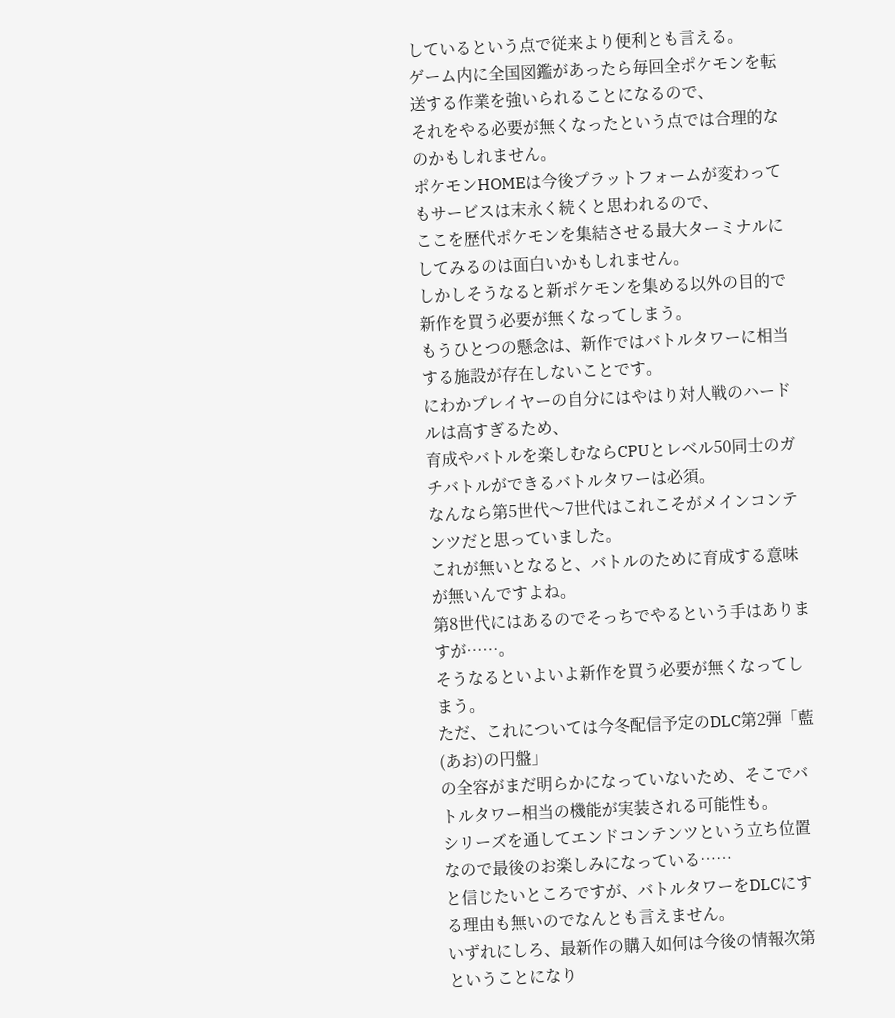しているという点で従来より便利とも言える。
ゲーム内に全国図鑑があったら毎回全ポケモンを転送する作業を強いられることになるので、
それをやる必要が無くなったという点では合理的なのかもしれません。
ポケモンHOMEは今後プラットフォームが変わってもサービスは末永く続くと思われるので、
ここを歴代ポケモンを集結させる最大ターミナルにしてみるのは面白いかもしれません。
しかしそうなると新ポケモンを集める以外の目的で新作を買う必要が無くなってしまう。
もうひとつの懸念は、新作ではバトルタワーに相当する施設が存在しないことです。
にわかプレイヤーの自分にはやはり対人戦のハードルは高すぎるため、
育成やバトルを楽しむならCPUとレベル50同士のガチバトルができるバトルタワーは必須。
なんなら第5世代〜7世代はこれこそがメインコンテンツだと思っていました。
これが無いとなると、バトルのために育成する意味が無いんですよね。
第8世代にはあるのでそっちでやるという手はありますが……。
そうなるといよいよ新作を買う必要が無くなってしまう。
ただ、これについては今冬配信予定のDLC第2弾「藍(あお)の円盤」
の全容がまだ明らかになっていないため、そこでバトルタワー相当の機能が実装される可能性も。
シリーズを通してエンドコンテンツという立ち位置なので最後のお楽しみになっている……
と信じたいところですが、バトルタワーをDLCにする理由も無いのでなんとも言えません。
いずれにしろ、最新作の購入如何は今後の情報次第ということになり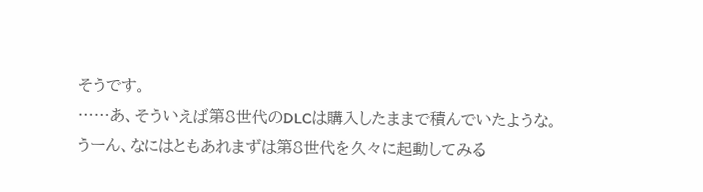そうです。
……あ、そういえば第8世代のDLCは購入したままで積んでいたような。
うーん、なにはともあれまずは第8世代を久々に起動してみる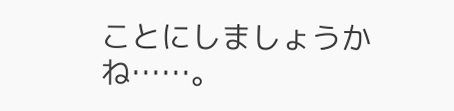ことにしましょうかね……。